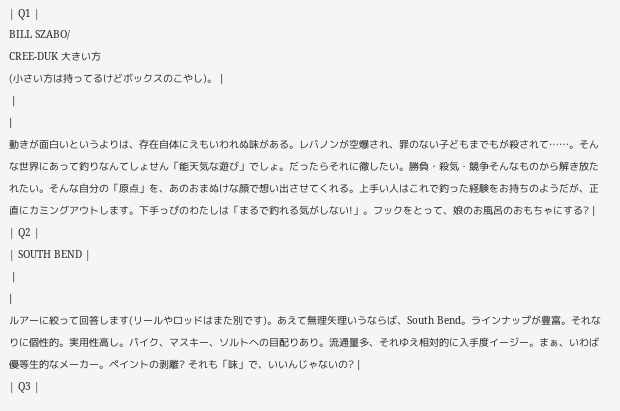| Q1 |
BILL SZABO/
CREE-DUK 大きい方
(小さい方は持ってるけどボックスのこやし)。 |
 |
|
動きが面白いというよりは、存在自体にえもいわれぬ味がある。レバノンが空爆され、罪のない子どもまでもが殺されて……。そんな世界にあって釣りなんてしょせん「能天気な遊び」でしょ。だったらそれに徹したい。勝負・殺気・競争そんなものから解き放たれたい。そんな自分の「原点」を、あのおまぬけな顔で想い出させてくれる。上手い人はこれで釣った経験をお持ちのようだが、正直にカミングアウトします。下手っぴのわたしは「まるで釣れる気がしない!」。フックをとって、娘のお風呂のおもちゃにする? |
| Q2 |
| SOUTH BEND |
 |
|
ルアーに絞って回答します(リールやロッドはまた別です)。あえて無理矢理いうならば、South Bend。ラインナップが豊富。それなりに個性的。実用性高し。パイク、マスキー、ソルトへの目配りあり。流通量多、それゆえ相対的に入手度イージー。まぁ、いわば優等生的なメーカー。ペイントの剥離? それも「味」で、いいんじゃないの? |
| Q3 |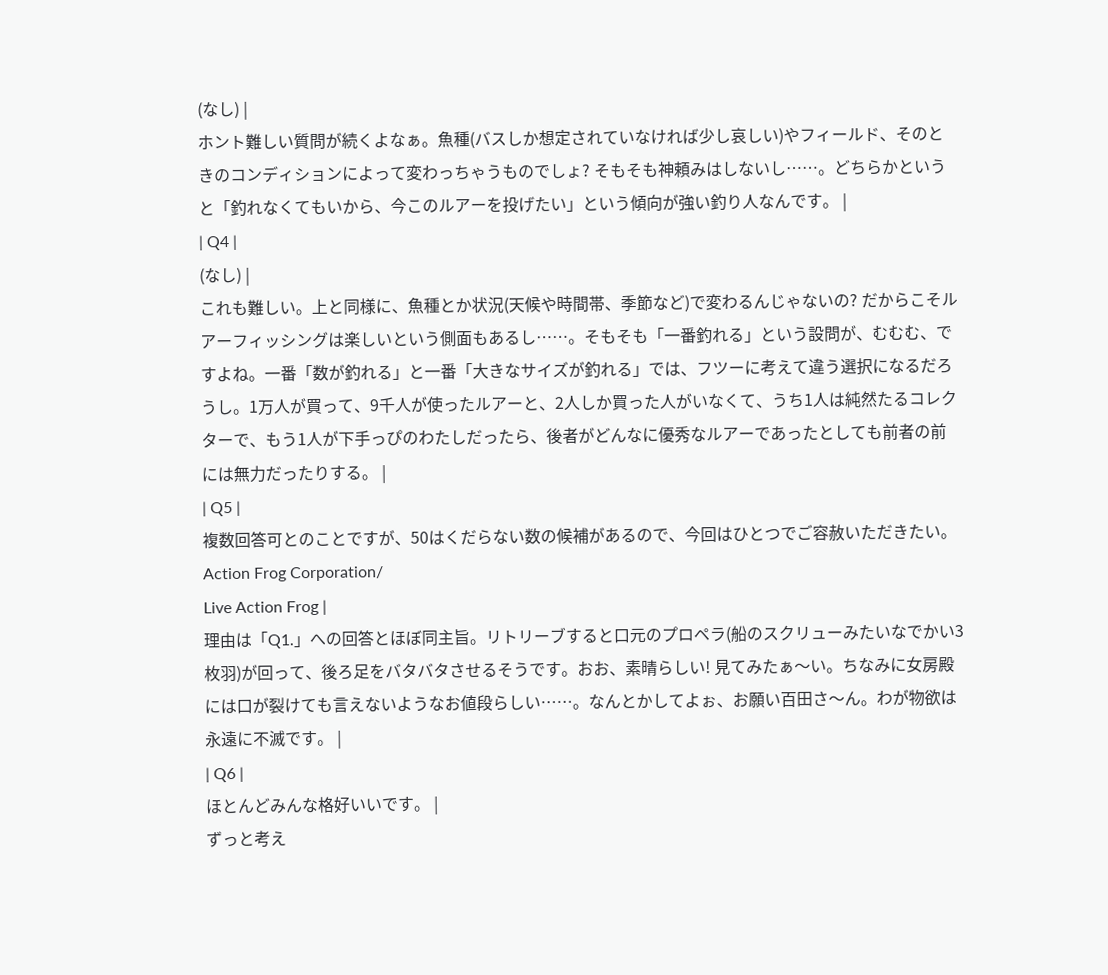(なし) |
ホント難しい質問が続くよなぁ。魚種(バスしか想定されていなければ少し哀しい)やフィールド、そのときのコンディションによって変わっちゃうものでしょ? そもそも神頼みはしないし……。どちらかというと「釣れなくてもいから、今このルアーを投げたい」という傾向が強い釣り人なんです。 |
| Q4 |
(なし) |
これも難しい。上と同様に、魚種とか状況(天候や時間帯、季節など)で変わるんじゃないの? だからこそルアーフィッシングは楽しいという側面もあるし……。そもそも「一番釣れる」という設問が、むむむ、ですよね。一番「数が釣れる」と一番「大きなサイズが釣れる」では、フツーに考えて違う選択になるだろうし。1万人が買って、9千人が使ったルアーと、2人しか買った人がいなくて、うち1人は純然たるコレクターで、もう1人が下手っぴのわたしだったら、後者がどんなに優秀なルアーであったとしても前者の前には無力だったりする。 |
| Q5 |
複数回答可とのことですが、50はくだらない数の候補があるので、今回はひとつでご容赦いただきたい。
Action Frog Corporation/
Live Action Frog |
理由は「Q1.」への回答とほぼ同主旨。リトリーブすると口元のプロペラ(船のスクリューみたいなでかい3枚羽)が回って、後ろ足をバタバタさせるそうです。おお、素晴らしい! 見てみたぁ〜い。ちなみに女房殿には口が裂けても言えないようなお値段らしい……。なんとかしてよぉ、お願い百田さ〜ん。わが物欲は永遠に不滅です。 |
| Q6 |
ほとんどみんな格好いいです。 |
ずっと考え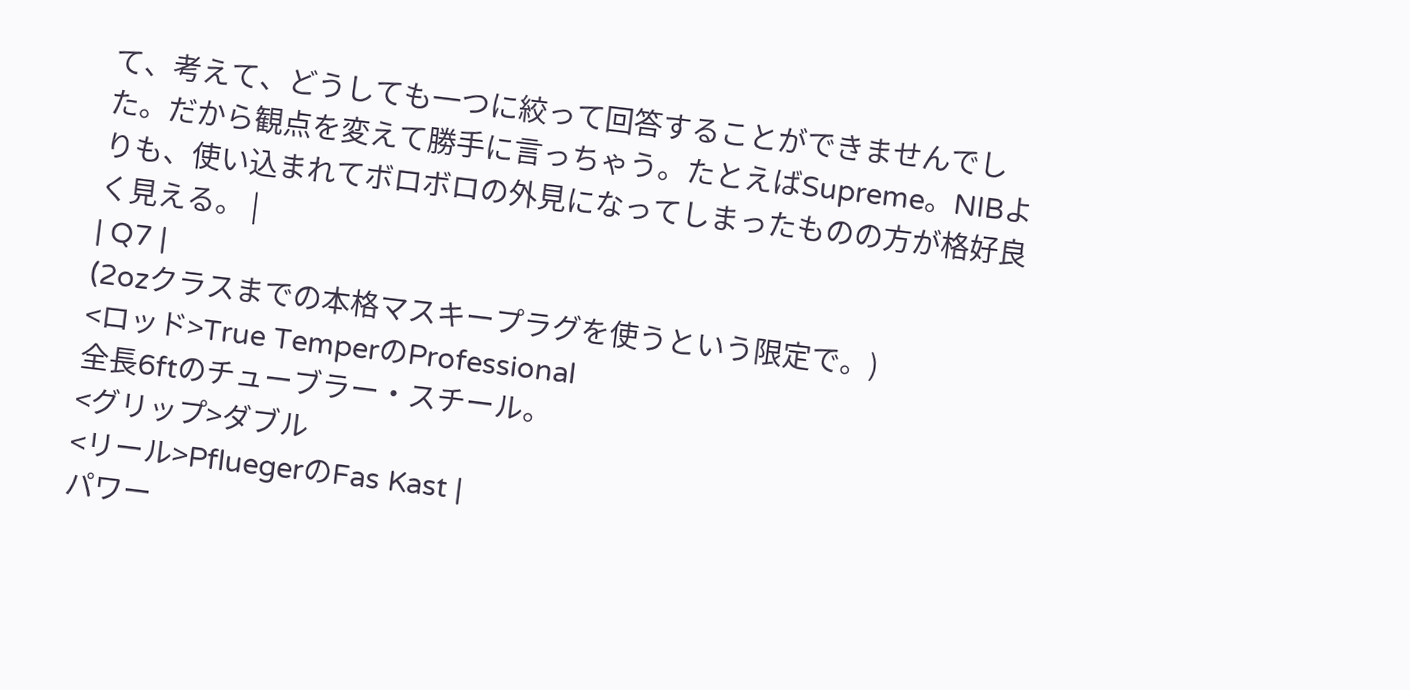て、考えて、どうしても一つに絞って回答することができませんでした。だから観点を変えて勝手に言っちゃう。たとえばSupreme。NIBよりも、使い込まれてボロボロの外見になってしまったものの方が格好良く見える。 |
| Q7 |
(2ozクラスまでの本格マスキープラグを使うという限定で。)
<ロッド>True TemperのProfessional
全長6ftのチューブラー・スチール。
<グリップ>ダブル
<リール>PfluegerのFas Kast |
パワー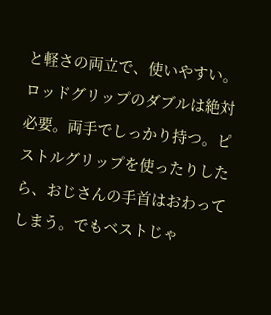と軽さの両立で、使いやすい。ロッドグリップのダブルは絶対必要。両手でしっかり持つ。ピストルグリップを使ったりしたら、おじさんの手首はおわってしまう。でもベストじゃ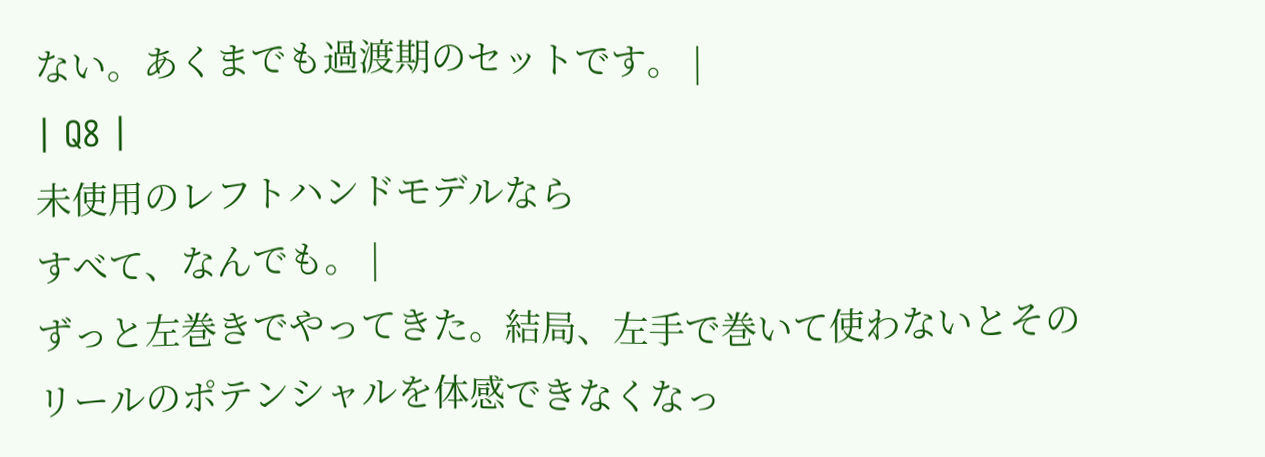ない。あくまでも過渡期のセットです。 |
| Q8 |
未使用のレフトハンドモデルなら
すべて、なんでも。 |
ずっと左巻きでやってきた。結局、左手で巻いて使わないとそのリールのポテンシャルを体感できなくなっ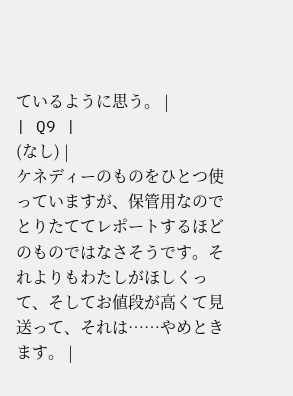ているように思う。 |
| Q9 |
(なし) |
ケネディーのものをひとつ使っていますが、保管用なのでとりたててレポートするほどのものではなさそうです。それよりもわたしがほしくって、そしてお値段が高くて見送って、それは……やめときます。 |